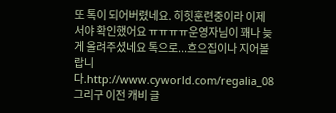또 톡이 되어버렸네요. 히힛훈련중이라 이제서야 확인했어요 ㅠㅠㅠㅠ운영자님이 꽤나 늦게 올려주셨네요 톡으로...흐으집이나 지어볼랍니다.http://www.cyworld.com/regalia_08그리구 이전 캐비 글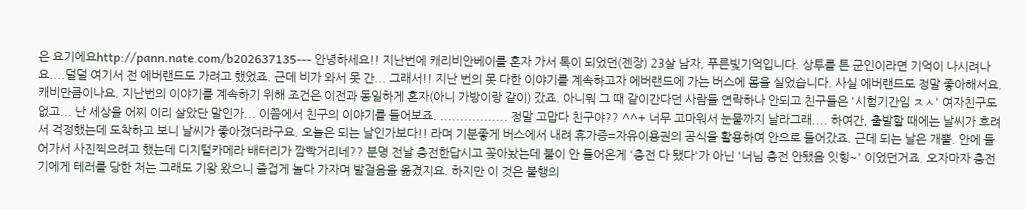은 요기에요http://pann.nate.com/b202637135--- 안녕하세요!! 지난번에 캐리비안베이를 혼자 가서 톡이 되었던(젠장) 23살 남자, 푸른빛기억입니다. 상투를 튼 군인이라면 기억이 나시려나요....덜덜 여기서 전 에버랜드도 가려고 했었죠. 근데 비가 와서 못 간... 그래서!! 지난 번의 못 다한 이야기를 계속하고자 에버랜드에 가는 버스에 몸을 실었습니다. 사실 에버랜드도 정말 좋아해서요. 캐비만큼이나요. 지난번의 이야기를 계속하기 위해 조건은 이전과 동일하게 혼자(아니 가방이랑 같이) 갔죠. 아니뭐 그 때 같이간다던 사람들 연락하나 안되고 친구들은 '시험기간임 ㅈㅅ' 여자친구도 없고... 난 세상을 어찌 이리 살았단 말인가... 이쯤에서 친구의 이야기를 들어보죠. ................. 정말 고맙다 친구야?? ^^+ 너무 고마워서 눈물까지 날라그래.... 하여간, 출발할 때에는 날씨가 흐려서 걱정했는데 도착하고 보니 날씨가 좋아졌더라구요. 오늘은 되는 날인가보다!! 라며 기분좋게 버스에서 내려 휴가증=자유이용권의 공식을 활용하여 안으로 들어갔죠. 근데 되는 날은 개뿔. 안에 들어가서 사진찍으려고 했는데 디지털카메라 배터리가 깜빡거리네?? 분명 전날 충전한답시고 꽂아놨는데 불이 안 들어온게 '충전 다 됐다'가 아닌 '너님 충전 안됐음 잇힝~' 이었던거죠. 오자마자 충전기에게 테러를 당한 저는 그래도 기왕 왔으니 즐겁게 놀다 가자며 발걸음을 옮겼지요. 하지만 이 것은 불행의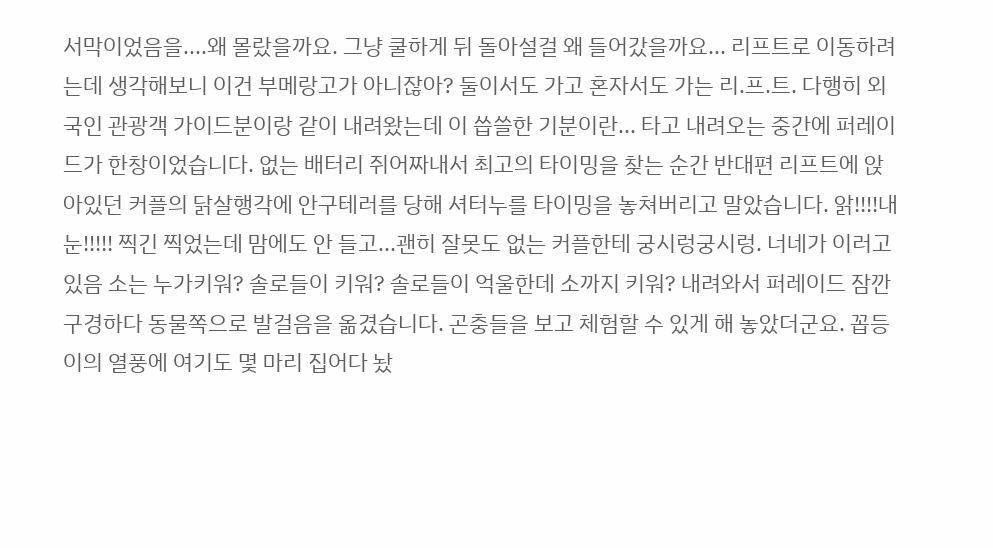서막이었음을....왜 몰랐을까요. 그냥 쿨하게 뒤 돌아설걸 왜 들어갔을까요... 리프트로 이동하려는데 생각해보니 이건 부메랑고가 아니잖아? 둘이서도 가고 혼자서도 가는 리.프.트. 다행히 외국인 관광객 가이드분이랑 같이 내려왔는데 이 씁쓸한 기분이란... 타고 내려오는 중간에 퍼레이드가 한창이었습니다. 없는 배터리 쥐어짜내서 최고의 타이밍을 찾는 순간 반대편 리프트에 앉아있던 커플의 닭살행각에 안구테러를 당해 셔터누를 타이밍을 놓쳐버리고 말았습니다. 앍!!!!내눈!!!!! 찍긴 찍었는데 맘에도 안 들고...괜히 잘못도 없는 커플한테 궁시렁궁시렁. 너네가 이러고 있음 소는 누가키워? 솔로들이 키워? 솔로들이 억울한데 소까지 키워? 내려와서 퍼레이드 잠깐 구경하다 동물쪽으로 발걸음을 옮겼습니다. 곤충들을 보고 체험할 수 있게 해 놓았더군요. 꼽등이의 열풍에 여기도 몇 마리 집어다 놨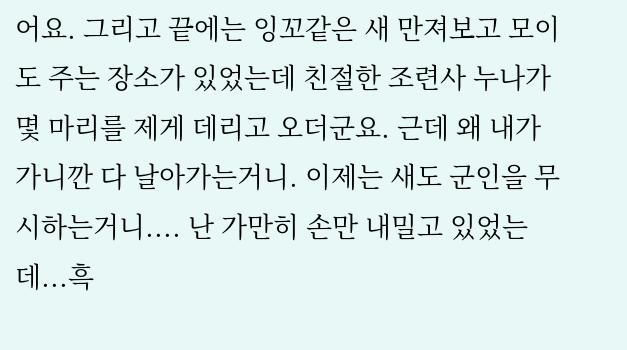어요. 그리고 끝에는 잉꼬같은 새 만져보고 모이도 주는 장소가 있었는데 친절한 조련사 누나가 몇 마리를 제게 데리고 오더군요. 근데 왜 내가 가니깐 다 날아가는거니. 이제는 새도 군인을 무시하는거니.... 난 가만히 손만 내밀고 있었는데...흑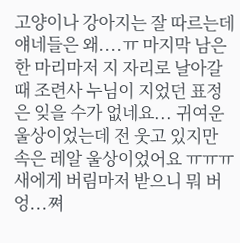고양이나 강아지는 잘 따르는데 얘네들은 왜....ㅠ 마지막 남은 한 마리마저 지 자리로 날아갈 때 조련사 누님이 지었던 표정은 잊을 수가 없네요... 귀여운 울상이었는데 전 웃고 있지만 속은 레알 울상이었어요 ㅠㅠㅠ 새에게 버림마저 받으니 뭐 버엉...쪄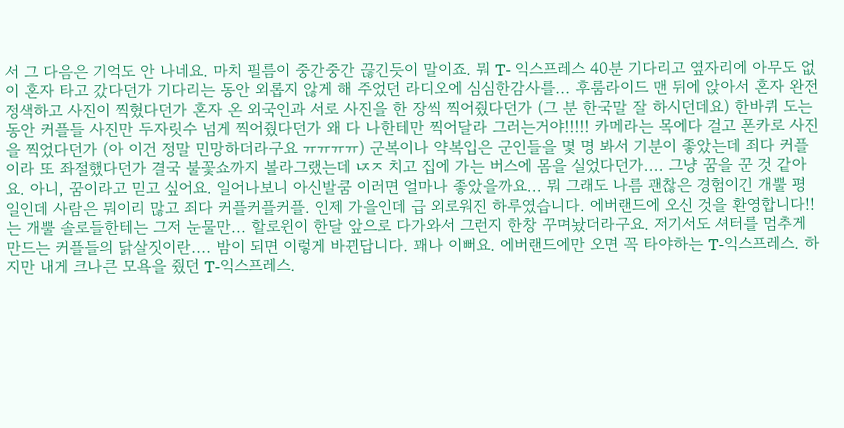서 그 다음은 기억도 안 나네요. 마치 필름이 중간중간 끊긴듯이 말이죠. 뭐 T- 익스프레스 40분 기다리고 옆자리에 아무도 없이 혼자 타고 갔다던가 기다리는 동안 외롭지 않게 해 주었던 라디오에 심심한감사를... 후룸라이드 맨 뒤에 앉아서 혼자 완전 정색하고 사진이 찍혔다던가 혼자 온 외국인과 서로 사진을 한 장씩 찍어줬다던가 (그 분 한국말 잘 하시던데요) 한바퀴 도는 동안 커플들 사진만 두자릿수 넘게 찍어줬다던가 왜 다 나한테만 찍어달라 그러는거야!!!!! 카메라는 목에다 걸고 폰카로 사진을 찍었다던가 (아 이건 정말 민망하더라구요 ㅠㅠㅠㅠ) 군복이나 약복입은 군인들을 몇 명 봐서 기분이 좋았는데 죄다 커플이라 또 좌절했다던가 결국 불꽃쇼까지 볼라그랬는데 ㄵㅈ 치고 집에 가는 버스에 몸을 실었다던가.... 그냥 꿈을 꾼 것 같아요. 아니, 꿈이라고 믿고 싶어요. 일어나보니 아신발쿰 이러면 얼마나 좋았을까요... 뭐 그래도 나름 괜찮은 경험이긴 개뿔 평일인데 사람은 뭐이리 많고 죄다 커플커플커플. 인제 가을인데 급 외로워진 하루였습니다. 에버랜드에 오신 것을 환영합니다!! 는 개뿔 솔로들한테는 그저 눈물만... 할로윈이 한달 앞으로 다가와서 그런지 한창 꾸며놨더라구요. 저기서도 셔터를 멈추게 만드는 커플들의 닭살짓이란.... 밤이 되면 이렇게 바뀐답니다. 꽤나 이뻐요. 에버랜드에만 오면 꼭 타야하는 T-익스프레스. 하지만 내게 크나큰 모욕을 줬던 T-익스프레스.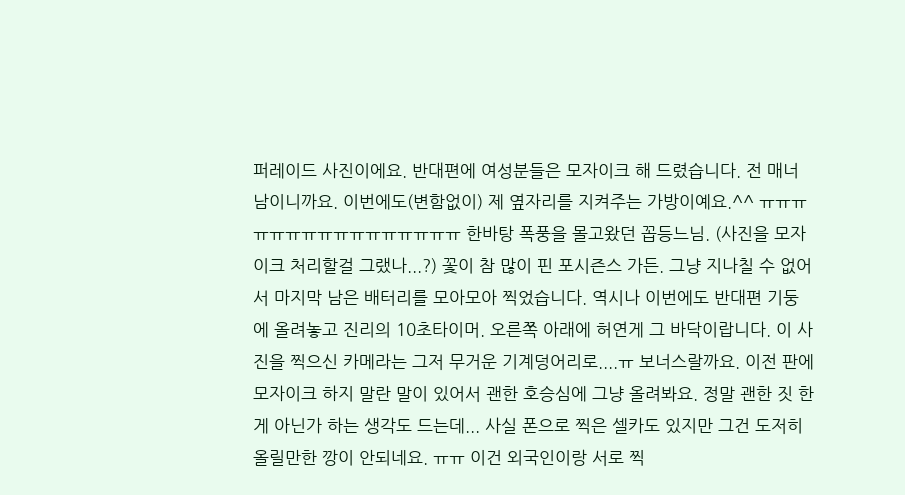퍼레이드 사진이에요. 반대편에 여성분들은 모자이크 해 드렸습니다. 전 매너남이니까요. 이번에도(변함없이) 제 옆자리를 지켜주는 가방이예요.^^ ㅠㅠㅠㅠㅠㅠㅠㅠㅠㅠㅠㅠㅠㅠㅠㅠ 한바탕 폭풍을 몰고왔던 꼽등느님. (사진을 모자이크 처리할걸 그랬나...?) 꽃이 참 많이 핀 포시즌스 가든. 그냥 지나칠 수 없어서 마지막 남은 배터리를 모아모아 찍었습니다. 역시나 이번에도 반대편 기둥에 올려놓고 진리의 10초타이머. 오른쪽 아래에 허연게 그 바닥이랍니다. 이 사진을 찍으신 카메라는 그저 무거운 기계덩어리로....ㅠ 보너스랄까요. 이전 판에 모자이크 하지 말란 말이 있어서 괜한 호승심에 그냥 올려봐요. 정말 괜한 짓 한게 아닌가 하는 생각도 드는데... 사실 폰으로 찍은 셀카도 있지만 그건 도저히 올릴만한 깡이 안되네요. ㅠㅠ 이건 외국인이랑 서로 찍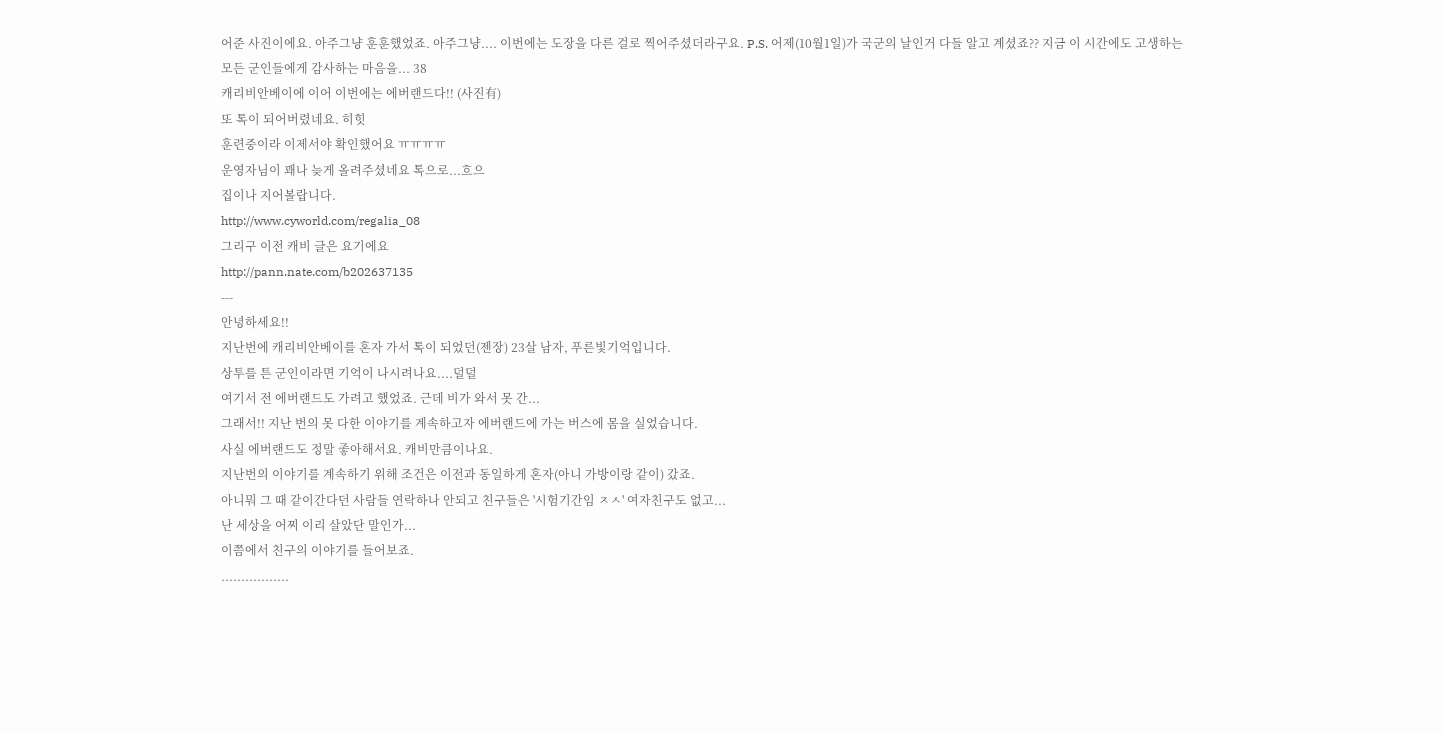어준 사진이에요. 아주그냥 훈훈했었죠. 아주그냥.... 이번에는 도장을 다른 걸로 찍어주셨더라구요. P.S. 어제(10월1일)가 국군의 날인거 다들 알고 계셨죠?? 지금 이 시간에도 고생하는 모든 군인들에게 감사하는 마음을... 38
캐리비안베이에 이어 이번에는 에버랜드다!! (사진有)
또 톡이 되어버렸네요. 히힛
훈련중이라 이제서야 확인했어요 ㅠㅠㅠㅠ
운영자님이 꽤나 늦게 올려주셨네요 톡으로...흐으
집이나 지어볼랍니다.
http://www.cyworld.com/regalia_08
그리구 이전 캐비 글은 요기에요
http://pann.nate.com/b202637135
---
안녕하세요!!
지난번에 캐리비안베이를 혼자 가서 톡이 되었던(젠장) 23살 남자, 푸른빛기억입니다.
상투를 튼 군인이라면 기억이 나시려나요....덜덜
여기서 전 에버랜드도 가려고 했었죠. 근데 비가 와서 못 간...
그래서!! 지난 번의 못 다한 이야기를 계속하고자 에버랜드에 가는 버스에 몸을 실었습니다.
사실 에버랜드도 정말 좋아해서요. 캐비만큼이나요.
지난번의 이야기를 계속하기 위해 조건은 이전과 동일하게 혼자(아니 가방이랑 같이) 갔죠.
아니뭐 그 때 같이간다던 사람들 연락하나 안되고 친구들은 '시험기간임 ㅈㅅ' 여자친구도 없고...
난 세상을 어찌 이리 살았단 말인가...
이쯤에서 친구의 이야기를 들어보죠.
.................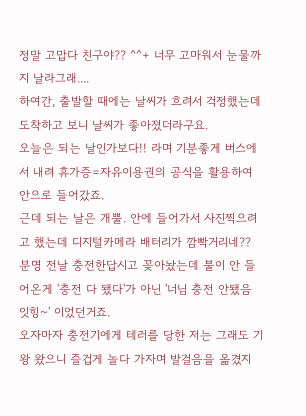정말 고맙다 친구야?? ^^+ 너무 고마워서 눈물까지 날라그래....
하여간, 출발할 때에는 날씨가 흐려서 걱정했는데 도착하고 보니 날씨가 좋아졌더라구요.
오늘은 되는 날인가보다!! 라며 기분좋게 버스에서 내려 휴가증=자유이용권의 공식을 활용하여 안으로 들어갔죠.
근데 되는 날은 개뿔. 안에 들어가서 사진찍으려고 했는데 디지털카메라 배터리가 깜빡거리네??
분명 전날 충전한답시고 꽂아놨는데 불이 안 들어온게 '충전 다 됐다'가 아닌 '너님 충전 안됐음 잇힝~' 이었던거죠.
오자마자 충전기에게 테러를 당한 저는 그래도 기왕 왔으니 즐겁게 놀다 가자며 발걸음을 옮겼지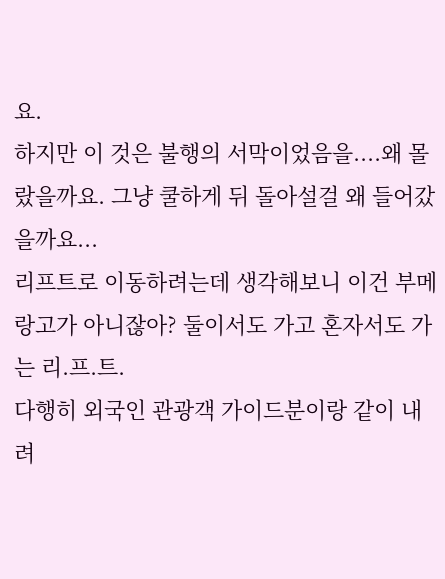요.
하지만 이 것은 불행의 서막이었음을....왜 몰랐을까요. 그냥 쿨하게 뒤 돌아설걸 왜 들어갔을까요...
리프트로 이동하려는데 생각해보니 이건 부메랑고가 아니잖아? 둘이서도 가고 혼자서도 가는 리.프.트.
다행히 외국인 관광객 가이드분이랑 같이 내려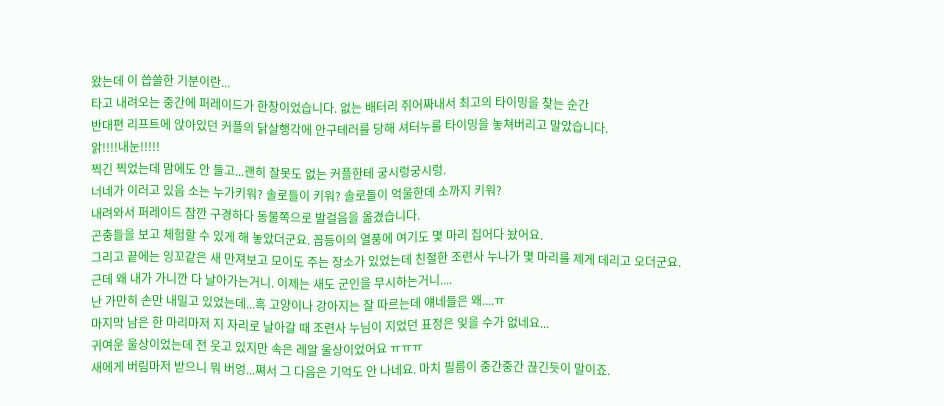왔는데 이 씁쓸한 기분이란...
타고 내려오는 중간에 퍼레이드가 한창이었습니다. 없는 배터리 쥐어짜내서 최고의 타이밍을 찾는 순간
반대편 리프트에 앉아있던 커플의 닭살행각에 안구테러를 당해 셔터누를 타이밍을 놓쳐버리고 말았습니다.
앍!!!!내눈!!!!!
찍긴 찍었는데 맘에도 안 들고...괜히 잘못도 없는 커플한테 궁시렁궁시렁.
너네가 이러고 있음 소는 누가키워? 솔로들이 키워? 솔로들이 억울한데 소까지 키워?
내려와서 퍼레이드 잠깐 구경하다 동물쪽으로 발걸음을 옮겼습니다.
곤충들을 보고 체험할 수 있게 해 놓았더군요. 꼽등이의 열풍에 여기도 몇 마리 집어다 놨어요.
그리고 끝에는 잉꼬같은 새 만져보고 모이도 주는 장소가 있었는데 친절한 조련사 누나가 몇 마리를 제게 데리고 오더군요.
근데 왜 내가 가니깐 다 날아가는거니. 이제는 새도 군인을 무시하는거니....
난 가만히 손만 내밀고 있었는데...흑 고양이나 강아지는 잘 따르는데 얘네들은 왜....ㅠ
마지막 남은 한 마리마저 지 자리로 날아갈 때 조련사 누님이 지었던 표정은 잊을 수가 없네요...
귀여운 울상이었는데 전 웃고 있지만 속은 레알 울상이었어요 ㅠㅠㅠ
새에게 버림마저 받으니 뭐 버엉...쪄서 그 다음은 기억도 안 나네요. 마치 필름이 중간중간 끊긴듯이 말이죠.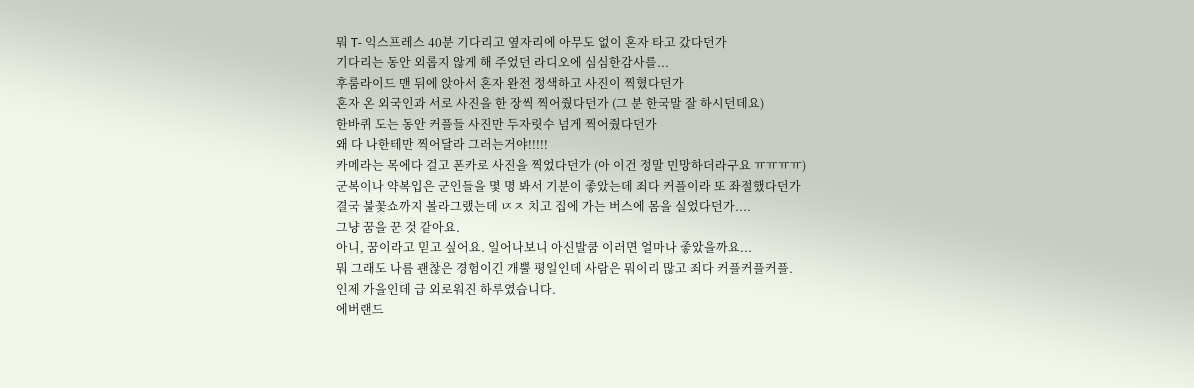뭐 T- 익스프레스 40분 기다리고 옆자리에 아무도 없이 혼자 타고 갔다던가
기다리는 동안 외롭지 않게 해 주었던 라디오에 심심한감사를...
후룸라이드 맨 뒤에 앉아서 혼자 완전 정색하고 사진이 찍혔다던가
혼자 온 외국인과 서로 사진을 한 장씩 찍어줬다던가 (그 분 한국말 잘 하시던데요)
한바퀴 도는 동안 커플들 사진만 두자릿수 넘게 찍어줬다던가
왜 다 나한테만 찍어달라 그러는거야!!!!!
카메라는 목에다 걸고 폰카로 사진을 찍었다던가 (아 이건 정말 민망하더라구요 ㅠㅠㅠㅠ)
군복이나 약복입은 군인들을 몇 명 봐서 기분이 좋았는데 죄다 커플이라 또 좌절했다던가
결국 불꽃쇼까지 볼라그랬는데 ㄵㅈ 치고 집에 가는 버스에 몸을 실었다던가....
그냥 꿈을 꾼 것 같아요.
아니, 꿈이라고 믿고 싶어요. 일어나보니 아신발쿰 이러면 얼마나 좋았을까요...
뭐 그래도 나름 괜찮은 경험이긴 개뿔 평일인데 사람은 뭐이리 많고 죄다 커플커플커플.
인제 가을인데 급 외로워진 하루였습니다.
에버랜드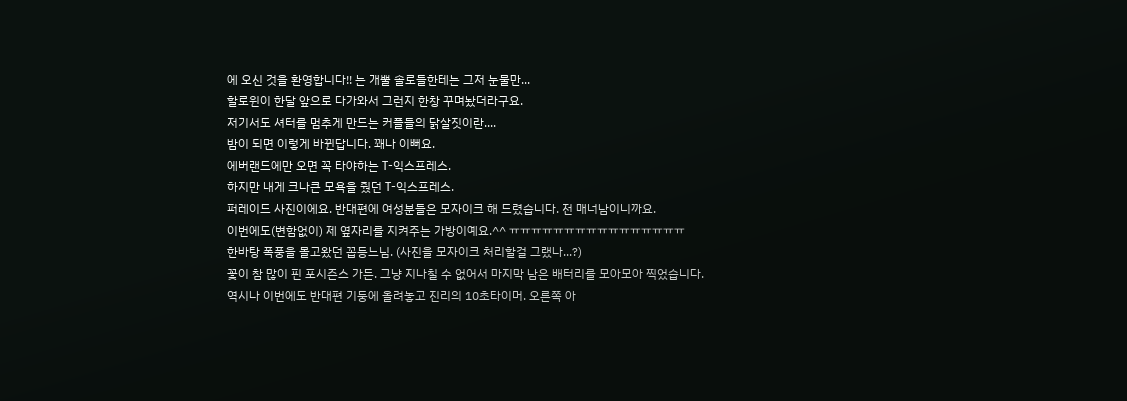에 오신 것을 환영합니다!! 는 개뿔 솔로들한테는 그저 눈물만...
할로윈이 한달 앞으로 다가와서 그런지 한창 꾸며놨더라구요.
저기서도 셔터를 멈추게 만드는 커플들의 닭살짓이란....
밤이 되면 이렇게 바뀐답니다. 꽤나 이뻐요.
에버랜드에만 오면 꼭 타야하는 T-익스프레스.
하지만 내게 크나큰 모욕을 줬던 T-익스프레스.
퍼레이드 사진이에요. 반대편에 여성분들은 모자이크 해 드렸습니다. 전 매너남이니까요.
이번에도(변함없이) 제 옆자리를 지켜주는 가방이예요.^^ ㅠㅠㅠㅠㅠㅠㅠㅠㅠㅠㅠㅠㅠㅠㅠㅠ
한바탕 폭풍을 몰고왔던 꼽등느님. (사진을 모자이크 처리할걸 그랬나...?)
꽃이 참 많이 핀 포시즌스 가든. 그냥 지나칠 수 없어서 마지막 남은 배터리를 모아모아 찍었습니다.
역시나 이번에도 반대편 기둥에 올려놓고 진리의 10초타이머. 오른쪽 아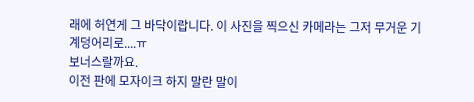래에 허연게 그 바닥이랍니다. 이 사진을 찍으신 카메라는 그저 무거운 기계덩어리로....ㅠ
보너스랄까요.
이전 판에 모자이크 하지 말란 말이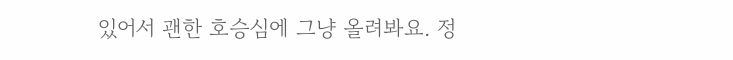있어서 괜한 호승심에 그냥 올려봐요. 정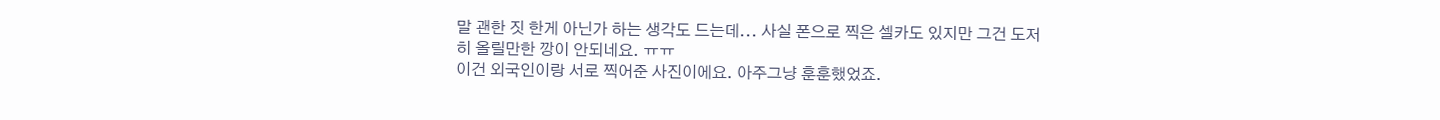말 괜한 짓 한게 아닌가 하는 생각도 드는데... 사실 폰으로 찍은 셀카도 있지만 그건 도저히 올릴만한 깡이 안되네요. ㅠㅠ
이건 외국인이랑 서로 찍어준 사진이에요. 아주그냥 훈훈했었죠.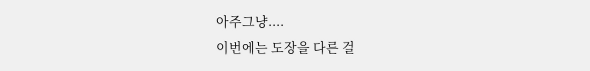아주그냥....
이번에는 도장을 다른 걸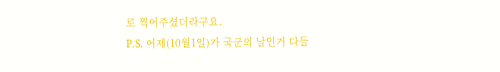로 찍어주셨더라구요.
P.S. 어제(10월1일)가 국군의 날인거 다들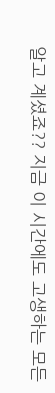알고 계셨죠?? 지금 이 시간에도 고생하는 모든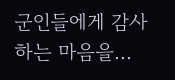군인들에게 감사하는 마음을...